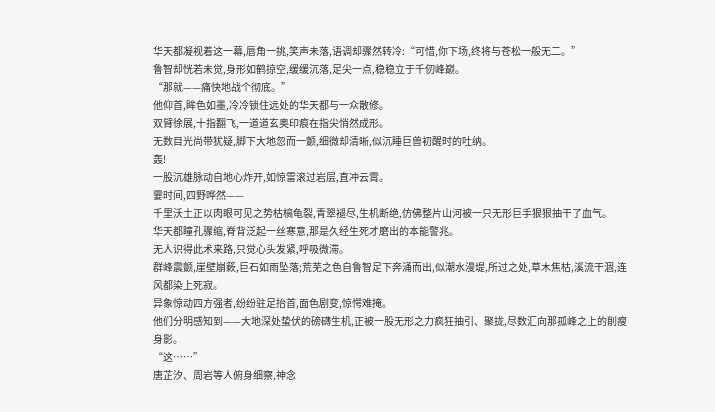华天都凝视着这一幕,唇角一挑,笑声未落,语调却骤然转冷:“可惜,你下场,终将与苍松一般无二。”
鲁智却恍若未觉,身形如鹤掠空,缓缓沉落,足尖一点,稳稳立于千仞峰巅。
“那就——痛快地战个彻底。”
他仰首,眸色如墨,冷冷锁住远处的华天都与一众散修。
双臂徐展,十指翻飞,一道道玄奥印痕在指尖悄然成形。
无数目光尚带犹疑,脚下大地忽而一颤,细微却清晰,似沉睡巨兽初醒时的吐纳。
轰!
一股沉雄脉动自地心炸开,如惊雷滚过岩层,直冲云霄。
霎时间,四野哗然——
千里沃土正以肉眼可见之势枯槁龟裂,青翠褪尽,生机断绝,仿佛整片山河被一只无形巨手狠狠抽干了血气。
华天都瞳孔骤缩,脊背泛起一丝寒意,那是久经生死才磨出的本能警兆。
无人识得此术来路,只觉心头发紧,呼吸微滞。
群峰震颤,崖壁崩簌,巨石如雨坠落;荒芜之色自鲁智足下奔涌而出,似潮水漫堤,所过之处,草木焦枯,溪流干涸,连风都染上死寂。
异象惊动四方强者,纷纷驻足抬首,面色剧变,惊愕难掩。
他们分明感知到——大地深处蛰伏的磅礴生机,正被一股无形之力疯狂抽引、聚拢,尽数汇向那孤峰之上的削瘦身影。
“这……”
唐芷汐、周岩等人俯身细察,神念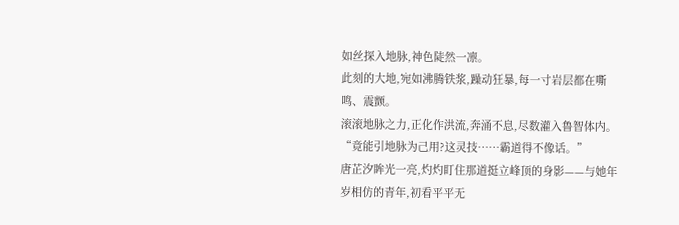如丝探入地脉,神色陡然一凛。
此刻的大地,宛如沸腾铁浆,躁动狂暴,每一寸岩层都在嘶鸣、震颤。
滚滚地脉之力,正化作洪流,奔涌不息,尽数灌入鲁智体内。
“竟能引地脉为己用?这灵技……霸道得不像话。”
唐芷汐眸光一亮,灼灼盯住那道挺立峰顶的身影——与她年岁相仿的青年,初看平平无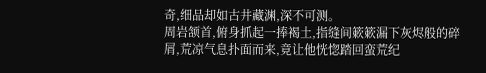奇,细品却如古井藏渊,深不可测。
周岩颔首,俯身抓起一捧褐土,指缝间簌簌漏下灰烬般的碎屑,荒凉气息扑面而来,竟让他恍惚踏回蛮荒纪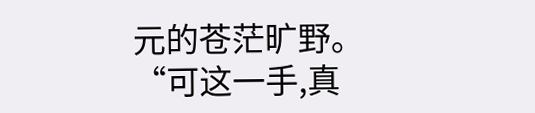元的苍茫旷野。
“可这一手,真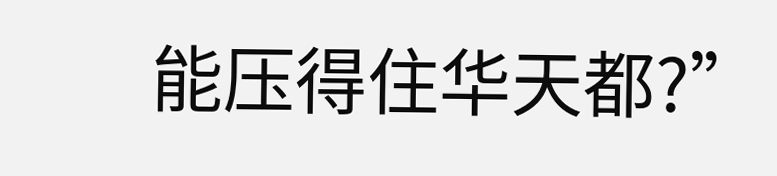能压得住华天都?”